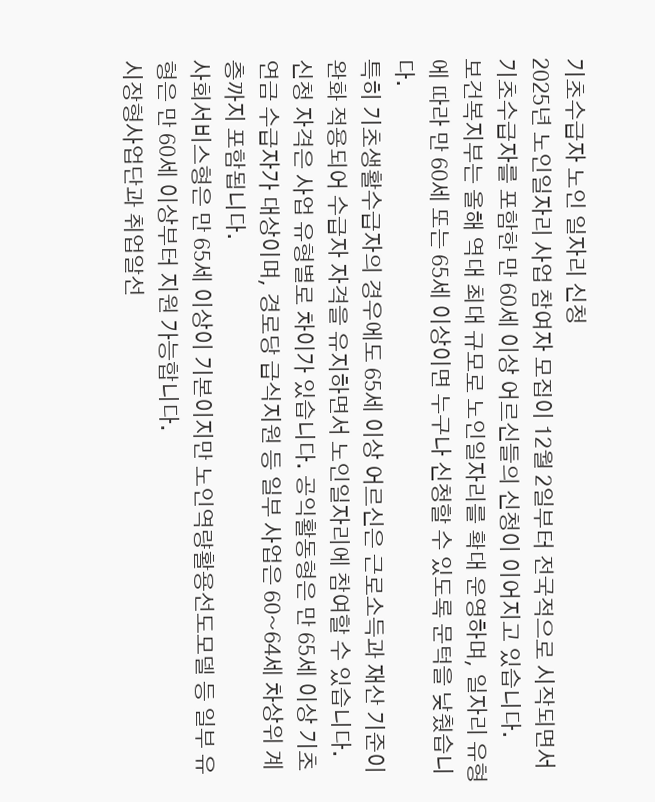기초수급자 노인 일자리 신청
2025년 노인일자리 사업 참여자 모집이 12월 2일부터 전국적으로 시작되면서 기초수급자를 포함한 만 60세 이상 어르신들의 신청이 이어지고 있습니다.
보건복지부는 올해 역대 최대 규모로 노인일자리를 확대 운영하며, 일자리 유형에 따라 만 60세 또는 65세 이상이면 누구나 신청할 수 있도록 문턱을 낮췄습니다.
특히 기초생활수급자의 경우에도 65세 이상 어르신은 근로소득과 재산 기준이 완화 적용되어 수급자 자격을 유지하면서 노인일자리에 참여할 수 있습니다.
신청 자격은 사업 유형별로 차이가 있습니다. 공익활동형은 만 65세 이상 기초연금 수급자가 대상이며, 경로당 급식지원 등 일부 사업은 60~64세 차상위 계층까지 포함됩니다.
사회서비스형은 만 65세 이상이 기본이지만 노인역량활용선도모델 등 일부 유형은 만 60세 이상부터 지원 가능합니다.
시장형사업단과 취업알선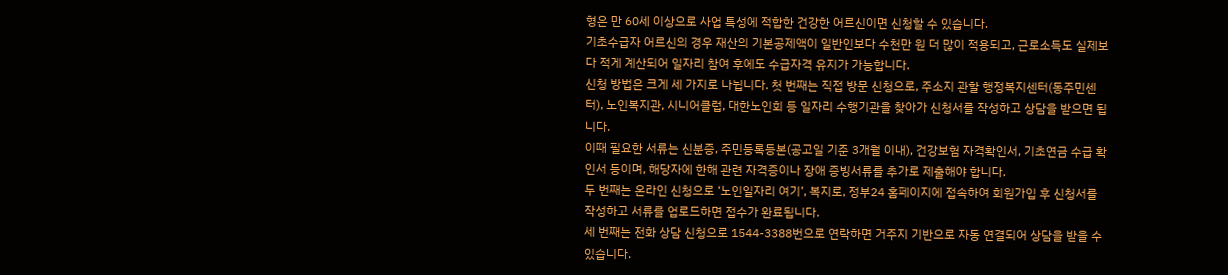형은 만 60세 이상으로 사업 특성에 적합한 건강한 어르신이면 신청할 수 있습니다.
기초수급자 어르신의 경우 재산의 기본공제액이 일반인보다 수천만 원 더 많이 적용되고, 근로소득도 실제보다 적게 계산되어 일자리 참여 후에도 수급자격 유지가 가능합니다.
신청 방법은 크게 세 가지로 나뉩니다. 첫 번째는 직접 방문 신청으로, 주소지 관할 행정복지센터(동주민센터), 노인복지관, 시니어클럽, 대한노인회 등 일자리 수행기관을 찾아가 신청서를 작성하고 상담을 받으면 됩니다.
이때 필요한 서류는 신분증, 주민등록등본(공고일 기준 3개월 이내), 건강보험 자격확인서, 기초연금 수급 확인서 등이며, 해당자에 한해 관련 자격증이나 장애 증빙서류를 추가로 제출해야 합니다.
두 번째는 온라인 신청으로 ‘노인일자리 여기’, 복지로, 정부24 홈페이지에 접속하여 회원가입 후 신청서를 작성하고 서류를 업로드하면 접수가 완료됩니다.
세 번째는 전화 상담 신청으로 1544-3388번으로 연락하면 거주지 기반으로 자동 연결되어 상담을 받을 수 있습니다.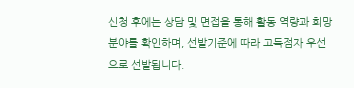신청 후에는 상담 및 면접을 통해 활동 역량과 희망 분야를 확인하며, 선발기준에 따라 고득점자 우선으로 선발됩니다.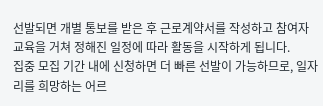선발되면 개별 통보를 받은 후 근로계약서를 작성하고 참여자 교육을 거쳐 정해진 일정에 따라 활동을 시작하게 됩니다.
집중 모집 기간 내에 신청하면 더 빠른 선발이 가능하므로, 일자리를 희망하는 어르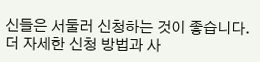신들은 서둘러 신청하는 것이 좋습니다.
더 자세한 신청 방법과 사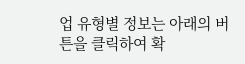업 유형별 정보는 아래의 버튼을 클릭하여 확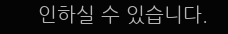인하실 수 있습니다.